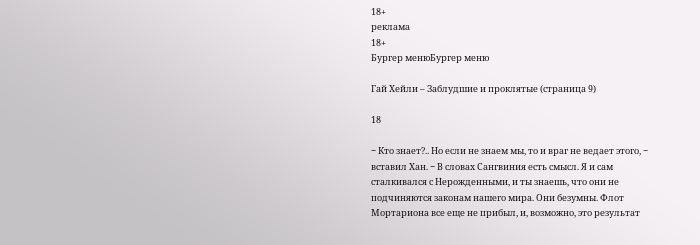18+
реклама
18+
Бургер менюБургер меню

Гай Хейли – Заблудшие и проклятые (страница 9)

18

− Кто знает?.. Но если не знаем мы, то и враг не ведает этого, − вставил Хан. − В словах Сангвиния есть смысл. Я и сам сталкивался с Нерожденными, и ты знаешь, что они не подчиняются законам нашего мира. Они безумны. Флот Мортариона все еще не прибыл, и, возможно, это результат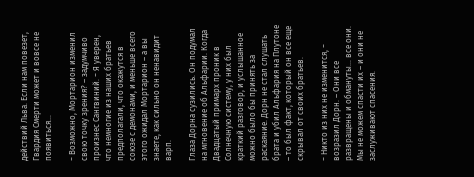действий Льва. Если нам повезет, Гвардия Смерти может и вовсе не появиться…

− Возможно, Мортарион изменил свою точку зрения? – задумчиво произнес Сангвиний. − Я уверен, что немногие из наших братьев предполагали, что окажутся в союзе с демонами, и меньше всего этого ожидал Мортарион – а вы знаете, как сильно он ненавидит варп.

Глаза Дорна сузились. Он подумал на мгновение об Альфарии. Когда Двадцатый примарх проник в Солнечную систему, у них был краткий разговор, и услышанное можно было бы принять за раскаяние. Дорн не стал слушать брата и убил Альфария на Плутоне – то был факт, который он все еще скрывал от своих братьев.

− Никто из них не изменится, − возразил Дорн. – Они все развращены и обмануты… все они. Мы не можем спасти их – и они не заслуживают спасения.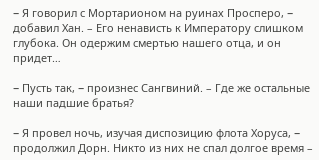− Я говорил с Мортарионом на руинах Просперо, − добавил Хан. – Его ненависть к Императору слишком глубока. Он одержим смертью нашего отца, и он придет…

− Пусть так, − произнес Сангвиний. – Где же остальные наши падшие братья?

− Я провел ночь, изучая диспозицию флота Хоруса, − продолжил Дорн. Никто из них не спал долгое время –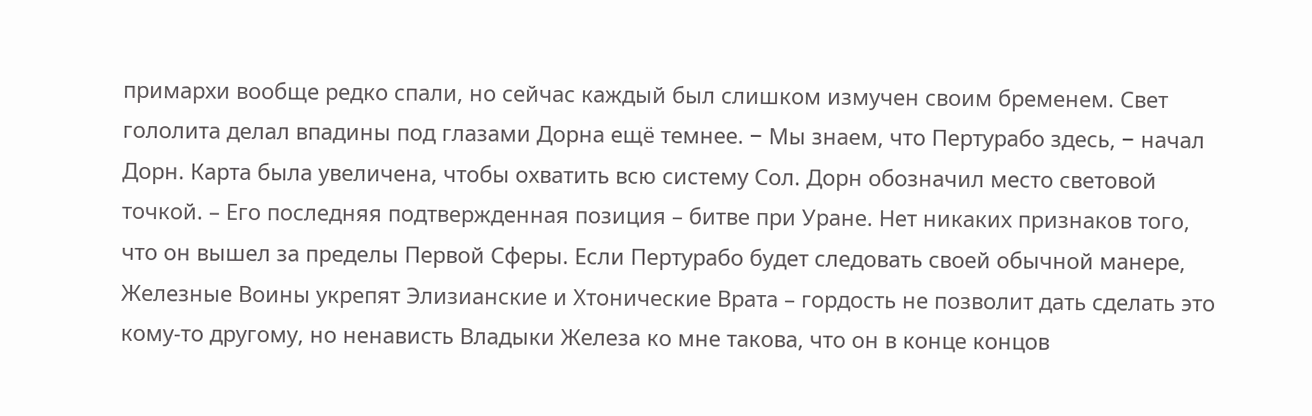примархи вообще редко спали, но сейчас каждый был слишком измучен своим бременем. Свет гололита делал впадины под глазами Дорна ещё темнее. − Мы знаем, что Пертурабо здесь, − начал Дорн. Карта была увеличена, чтобы охватить всю систему Сол. Дорн обозначил место световой точкой. – Его последняя подтвержденная позиция – битве при Уране. Нет никаких признаков того, что он вышел за пределы Первой Сферы. Если Пертурабо будет следовать своей обычной манере, Железные Воины укрепят Элизианские и Хтонические Врата – гордость не позволит дать сделать это кому-то другому, но ненависть Владыки Железа ко мне такова, что он в конце концов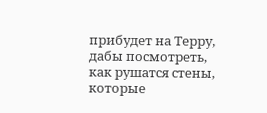прибудет на Терру, дабы посмотреть, как рушатся стены, которые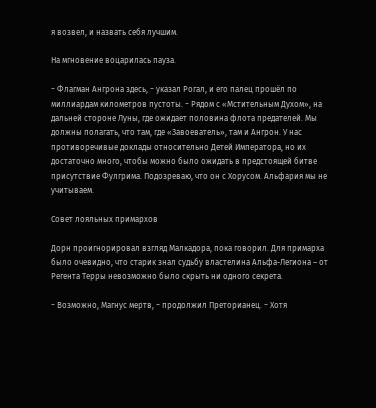я возвел, и назвать себя лучшим.

На мгновение воцарилась пауза.

− Флагман Ангрона здесь, − указал Рогал, и его палец прошёл по миллиардам километров пустоты. − Рядом с «Мстительным Духом», на дальней стороне Луны, где ожидает половина флота предателей. Мы должны полагать, что там, где «Завоеватель», там и Ангрон. У нас противоречивые доклады относительно Детей Императора, но их достаточно много, чтобы можно было ожидать в предстоящей битве присутствие Фулгрима. Подозреваю, что он с Хорусом. Альфария мы не учитываем.

Совет лояльных примархов

Дорн проигнорировал взгляд Малкадора, пока говорил. Для примарха было очевидно, что старик знал судьбу властелина Альфа-Легиона – от Регента Терры невозможно было скрыть ни одного секрета.

− Возможно, Магнус мертв, − продолжил Преторианец. − Хотя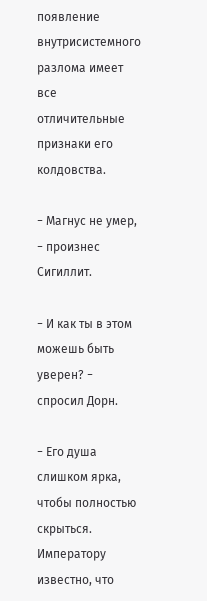появление внутрисистемного разлома имеет все отличительные признаки его колдовства.

− Магнус не умер, − произнес Сигиллит.

− И как ты в этом можешь быть уверен? − спросил Дорн.

− Его душа слишком ярка, чтобы полностью скрыться. Императору известно, что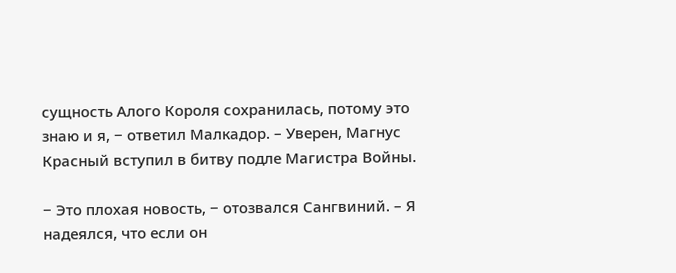сущность Алого Короля сохранилась, потому это знаю и я, − ответил Малкадор. – Уверен, Магнус Красный вступил в битву подле Магистра Войны.

− Это плохая новость, − отозвался Сангвиний. – Я надеялся, что если он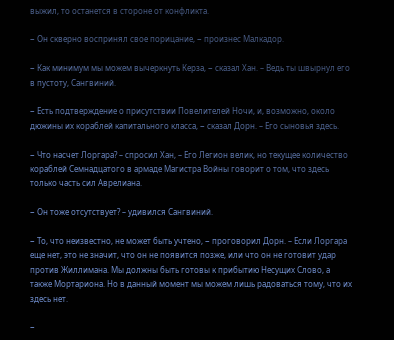выжил, то останется в стороне от конфликта.

− Он скверно воспринял свое порицание, − произнес Малкадор.

− Как минимум мы можем вычеркнуть Керза, − сказал Хан. – Ведь ты швырнул его в пустоту, Сангвиний.

− Есть подтверждение о присутствии Повелителей Ночи, и, возможно, около дюжины их кораблей капитального класса, − сказал Дорн. – Его сыновья здесь.

− Что насчет Лоргара? – спросил Хан, – Его Легион велик, но текущее количество кораблей Семнадцатого в армаде Магистра Войны говорит о том, что здесь только часть сил Аврелиана.

− Он тоже отсутствует? – удивился Сангвиний.

− То, что неизвестно, не может быть учтено, − проговорил Дорн. – Если Лоргара еще нет, это не значит, что он не появится позже, или что он не готовит удар против Жиллимана. Мы должны быть готовы к прибытию Несущих Слово, а также Мортариона. Но в данный момент мы можем лишь радоваться тому, что их здесь нет.

−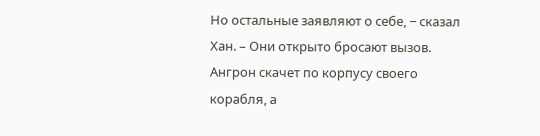Но остальные заявляют о себе, − сказал Хан. – Они открыто бросают вызов. Ангрон скачет по корпусу своего корабля, а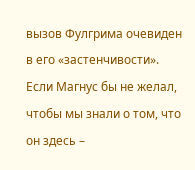вызов Фулгрима очевиден в его «застенчивости». Если Магнус бы не желал, чтобы мы знали о том, что он здесь –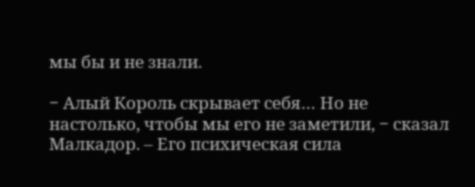мы бы и не знали.

− Алый Король скрывает себя… Но не настолько, чтобы мы его не заметили, − сказал Малкадор. – Его психическая сила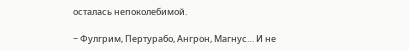осталась непоколебимой.

− Фулгрим, Пертурабо, Ангрон, Магнус… И не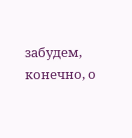забудем, конечно, о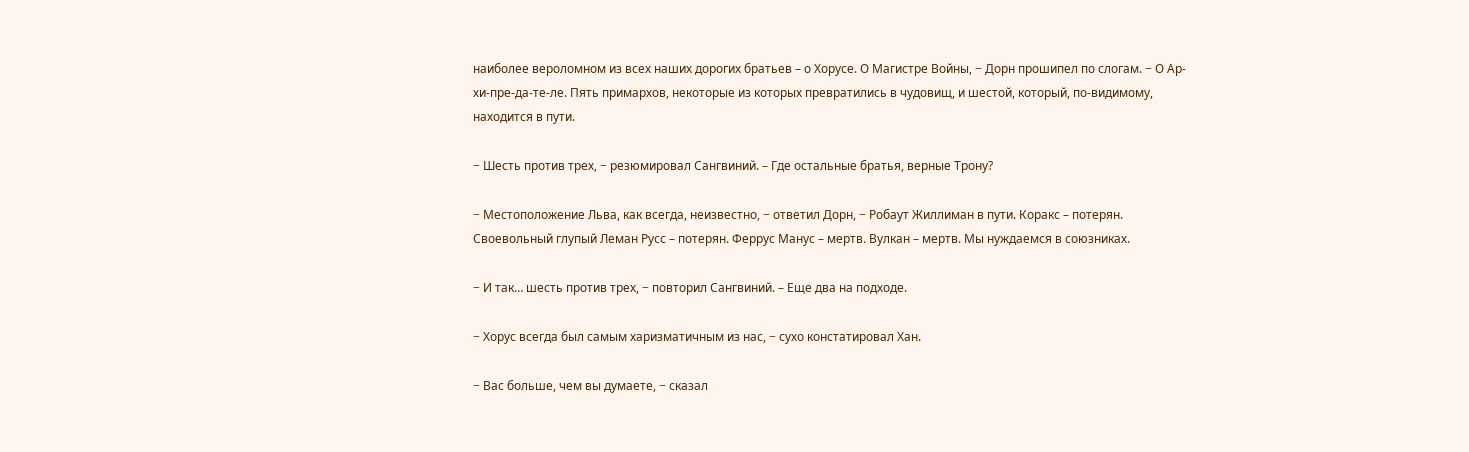наиболее вероломном из всех наших дорогих братьев – о Хорусе. О Магистре Войны, − Дорн прошипел по слогам. − О Ар-хи-пре-да-те-ле. Пять примархов, некоторые из которых превратились в чудовищ, и шестой, который, по-видимому, находится в пути.

− Шесть против трех, − резюмировал Сангвиний. – Где остальные братья, верные Трону?

− Местоположение Льва, как всегда, неизвестно, − ответил Дорн, − Робаут Жиллиман в пути. Коракс – потерян. Своевольный глупый Леман Русс – потерян. Феррус Манус – мертв. Вулкан – мертв. Мы нуждаемся в союзниках.

− И так… шесть против трех, − повторил Сангвиний. – Еще два на подходе.

− Хорус всегда был самым харизматичным из нас, − сухо констатировал Хан.

− Вас больше, чем вы думаете, − сказал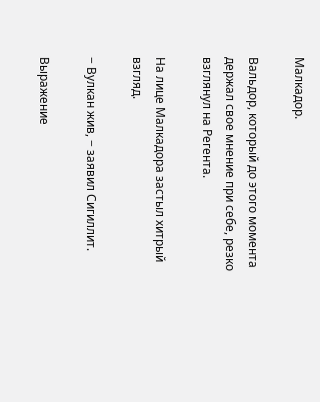Малкадор.

Вальдор, который до этого момента держал свое мнение при себе, резко взглянул на Регента.

На лице Малкадора застыл хитрый взгляд.

− Вулкан жив, − заявил Сигиллит.

Выражение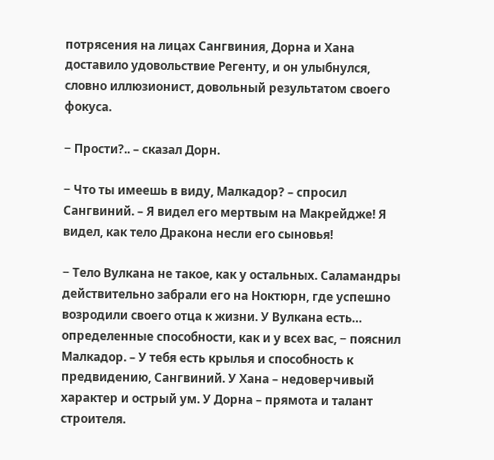потрясения на лицах Сангвиния, Дорна и Хана доставило удовольствие Регенту, и он улыбнулся, словно иллюзионист, довольный результатом своего фокуса.

− Прости?.. – сказал Дорн.

− Что ты имеешь в виду, Малкадор? – спросил Сангвиний. – Я видел его мертвым на Макрейдже! Я видел, как тело Дракона несли его сыновья!

− Тело Вулкана не такое, как у остальных. Саламандры действительно забрали его на Ноктюрн, где успешно возродили своего отца к жизни. У Вулкана есть… определенные способности, как и у всех вас, − пояснил Малкадор. – У тебя есть крылья и способность к предвидению, Сангвиний. У Хана – недоверчивый характер и острый ум. У Дорна – прямота и талант строителя.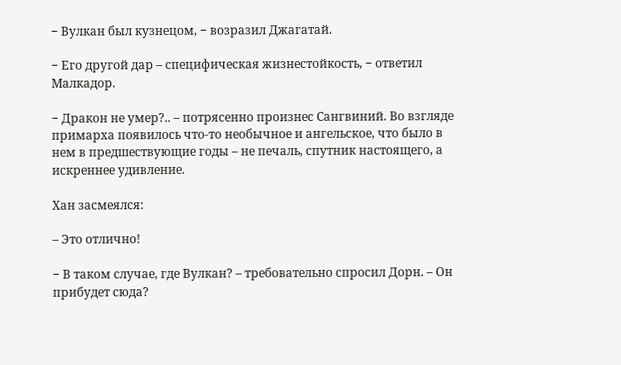− Вулкан был кузнецом, − возразил Джагатай.

− Его другой дар – специфическая жизнестойкость, − ответил Малкадор.

− Дракон не умер?.. – потрясенно произнес Сангвиний. Во взгляде примарха появилось что-то необычное и ангельское, что было в нем в предшествующие годы – не печаль, спутник настоящего, а искреннее удивление.

Хан засмеялся:

– Это отлично!

− В таком случае, где Вулкан? – требовательно спросил Дорн. – Он прибудет сюда?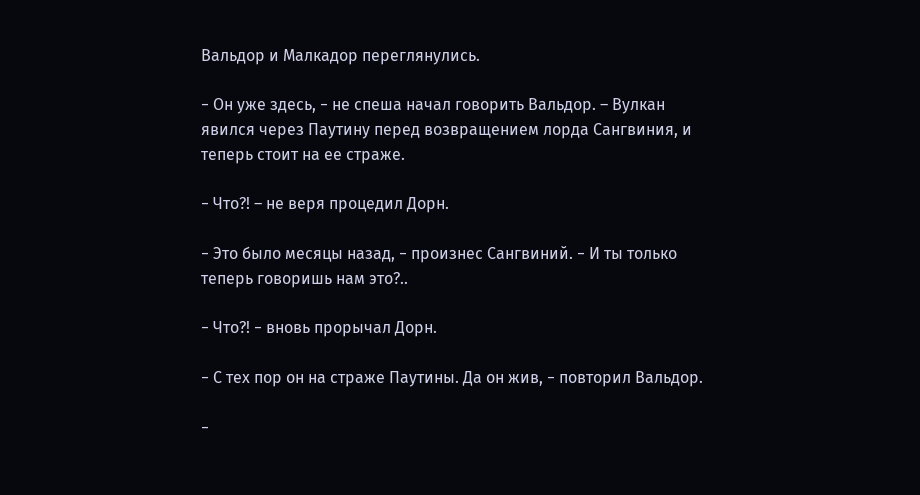Вальдор и Малкадор переглянулись.

− Он уже здесь, − не спеша начал говорить Вальдор. – Вулкан явился через Паутину перед возвращением лорда Сангвиния, и теперь стоит на ее страже.

− Что?! – не веря процедил Дорн.

− Это было месяцы назад, − произнес Сангвиний. − И ты только теперь говоришь нам это?..

− Что?! − вновь прорычал Дорн.

− С тех пор он на страже Паутины. Да он жив, − повторил Вальдор.

−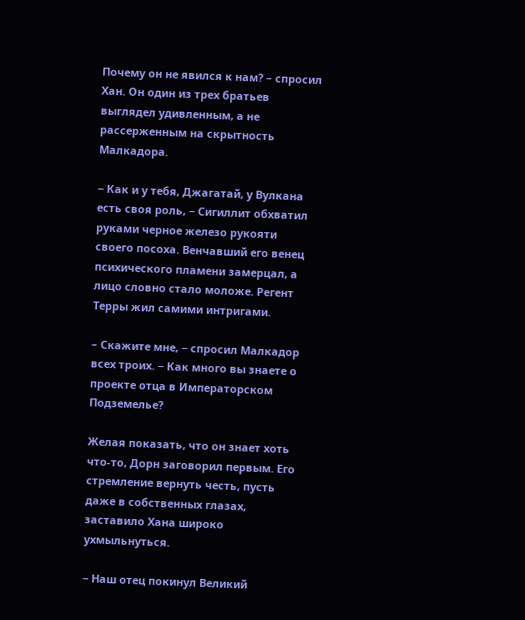Почему он не явился к нам? – спросил Хан. Он один из трех братьев выглядел удивленным, а не рассерженным на скрытность Малкадора.

− Как и у тебя, Джагатай, у Вулкана есть своя роль, − Сигиллит обхватил руками черное железо рукояти своего посоха. Венчавший его венец психического пламени замерцал, а лицо словно стало моложе. Регент Терры жил самими интригами.

– Скажите мне, − спросил Малкадор всех троих. − Как много вы знаете о проекте отца в Императорском Подземелье?

Желая показать, что он знает хоть что-то, Дорн заговорил первым. Его стремление вернуть честь, пусть даже в собственных глазах, заставило Хана широко ухмыльнуться.

− Наш отец покинул Великий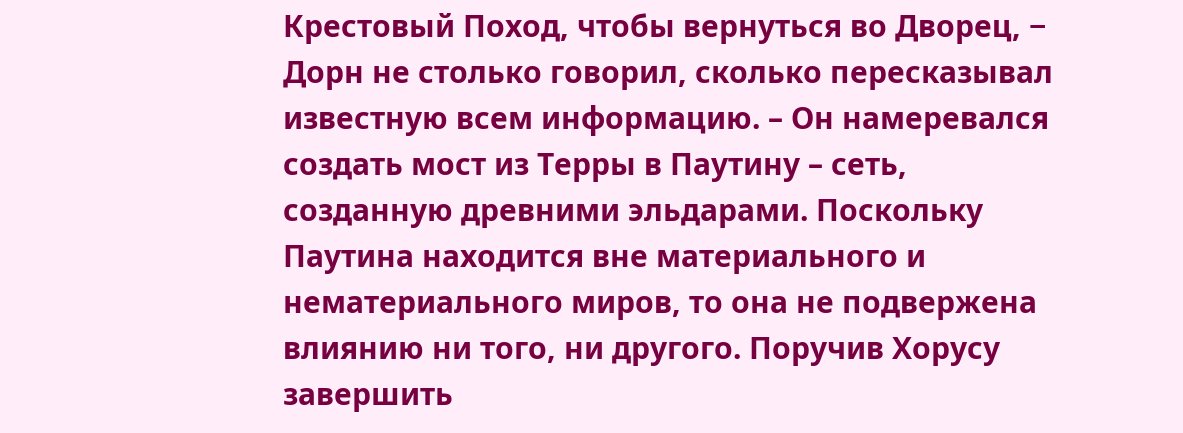Крестовый Поход, чтобы вернуться во Дворец, − Дорн не столько говорил, сколько пересказывал известную всем информацию. – Он намеревался создать мост из Терры в Паутину – сеть, созданную древними эльдарами. Поскольку Паутина находится вне материального и нематериального миров, то она не подвержена влиянию ни того, ни другого. Поручив Хорусу завершить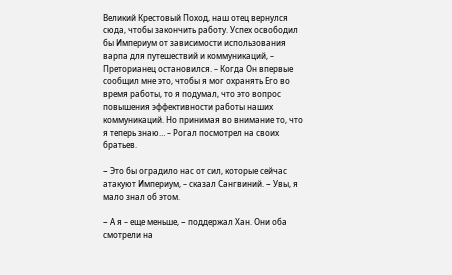Великий Крестовый Поход, наш отец вернулся сюда, чтобы закончить работу. Успех освободил бы Империум от зависимости использования варпа для путешествий и коммуникаций, – Преторианец остановился. – Когда Он впервые сообщил мне это, чтобы я мог охранять Его во время работы, то я подумал, что это вопрос повышения эффективности работы наших коммуникаций. Но принимая во внимание то, что я теперь знаю… – Рогал посмотрел на своих братьев.

− Это бы оградило нас от сил, которые сейчас атакуют Империум, – сказал Сангвиний. − Увы, я мало знал об этом.

− А я – еще меньше, − поддержал Хан. Они оба смотрели на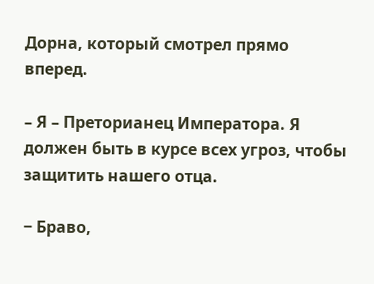Дорна, который смотрел прямо вперед.

– Я – Преторианец Императора. Я должен быть в курсе всех угроз, чтобы защитить нашего отца.

− Браво,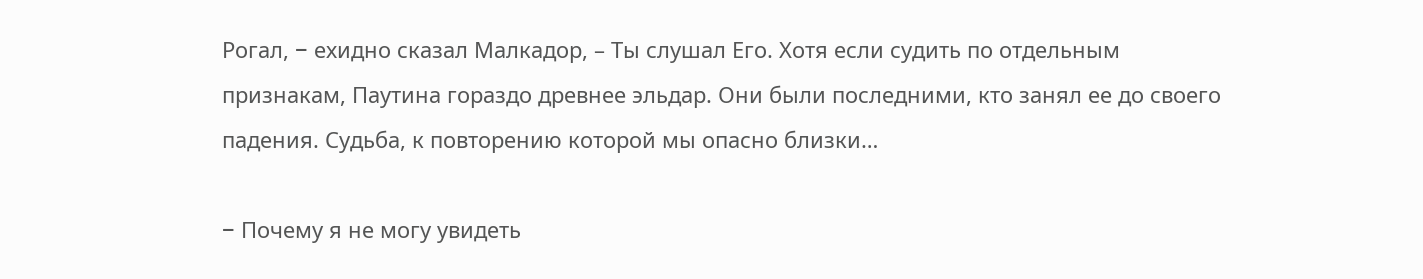Рогал, − ехидно сказал Малкадор, – Ты слушал Его. Хотя если судить по отдельным признакам, Паутина гораздо древнее эльдар. Они были последними, кто занял ее до своего падения. Судьба, к повторению которой мы опасно близки…

− Почему я не могу увидеть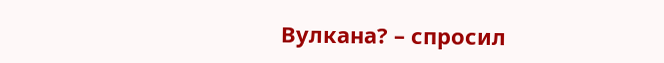Вулкана? – спросил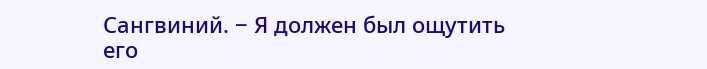Сангвиний. − Я должен был ощутить его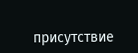присутствие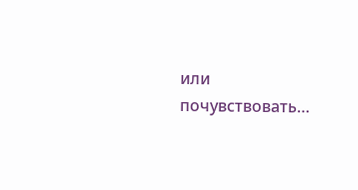или почувствовать…